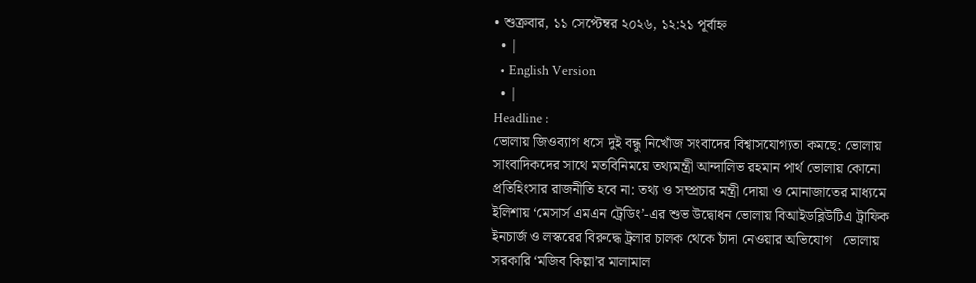• শুক্রবার, ১১ সেপ্টেম্বর ২০২৬, ১২:২১ পূর্বাহ্ন
  • |
  • English Version
  • |
Headline :
ভোলায় জিওব্যাগ ধসে দুই বন্ধু নিখোঁজ সংবাদের বিশ্বাসযোগ্যতা কমছে: ভোলায় সাংবাদিকদের সাথে মতবিনিময়ে তথ্যমন্ত্রী আন্দালিভ রহমান পার্থ ভোলায় কোনো প্রতিহিংসার রাজনীতি হবে না: তথ্য ও সম্প্রচার মন্ত্রী দোয়া ও মোনাজাতের মাধ্যমে ইলিশায় ‘মেসার্স এমএন ট্রেডিং’-এর শুভ উদ্বোধন ভোলায় বিআইডব্লিউটিএ ট্রাফিক ইনচার্জ ও লস্করের বিরুদ্ধে ট্রলার চালক থেকে চাঁদা নেওয়ার অভিযোগ   ভোলায় সরকারি ‘মজিব কিল্লা’র মালামাল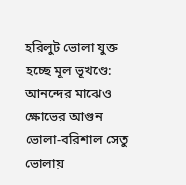হরিলুট ভোলা যুক্ত হচ্ছে মূল ভূখণ্ডে: আনন্দের মাঝেও ক্ষোভের আগুন ভোলা-বরিশাল সেতু ভোলায়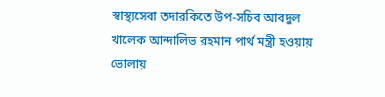স্বাস্থ্যসেবা তদারকিতে উপ-সচিব আবদুল খালেক আন্দালিভ রহমান পার্থ মন্ত্রী হওয়ায় ভোলায়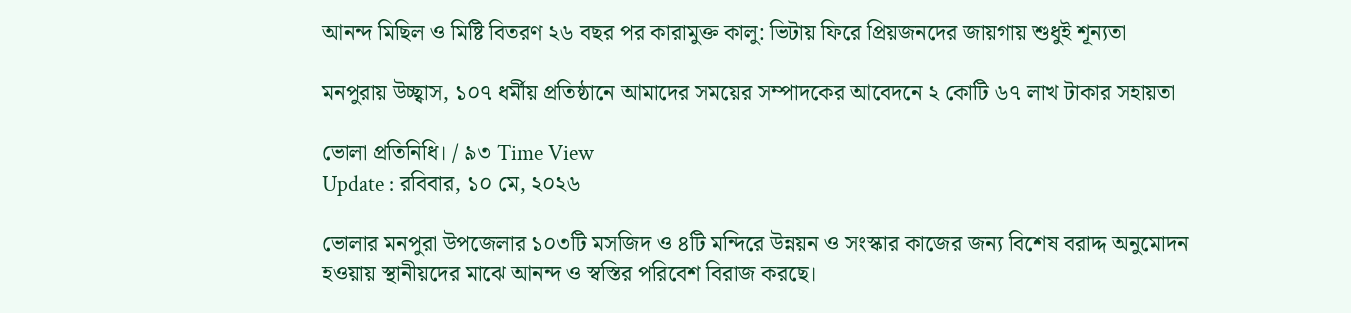আনন্দ মিছিল ও মিষ্টি বিতরণ ২৬ বছর পর কারামুক্ত কালু: ভিটায় ফিরে প্রিয়জনদের জায়গায় শুধুই শূন্যতা

মনপুরায় উচ্ছ্বাস, ১০৭ ধর্মীয় প্রতিষ্ঠানে আমাদের সময়ের সম্পাদকের আবেদনে ২ কোটি ৬৭ লাখ টাকার সহায়তা

ভোলা প্রতিনিধি। / ৯৩ Time View
Update : রবিবার, ১০ মে, ২০২৬

ভোলার মনপুরা উপজেলার ১০৩টি মসজিদ ও ৪টি মন্দিরে উন্নয়ন ও সংস্কার কাজের জন্য বিশেষ বরাদ্দ অনুমোদন হওয়ায় স্থানীয়দের মাঝে আনন্দ ও স্বস্তির পরিবেশ বিরাজ করছে।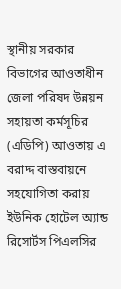স্থানীয় সরকার বিভাগের আওতাধীন জেলা পরিষদ উন্নয়ন সহায়তা কর্মসূচির (এডিপি) আওতায় এ বরাদ্দ বাস্তবায়নে সহযোগিতা করায় ইউনিক হোটেল অ্যান্ড রিসোর্টস পিএলসির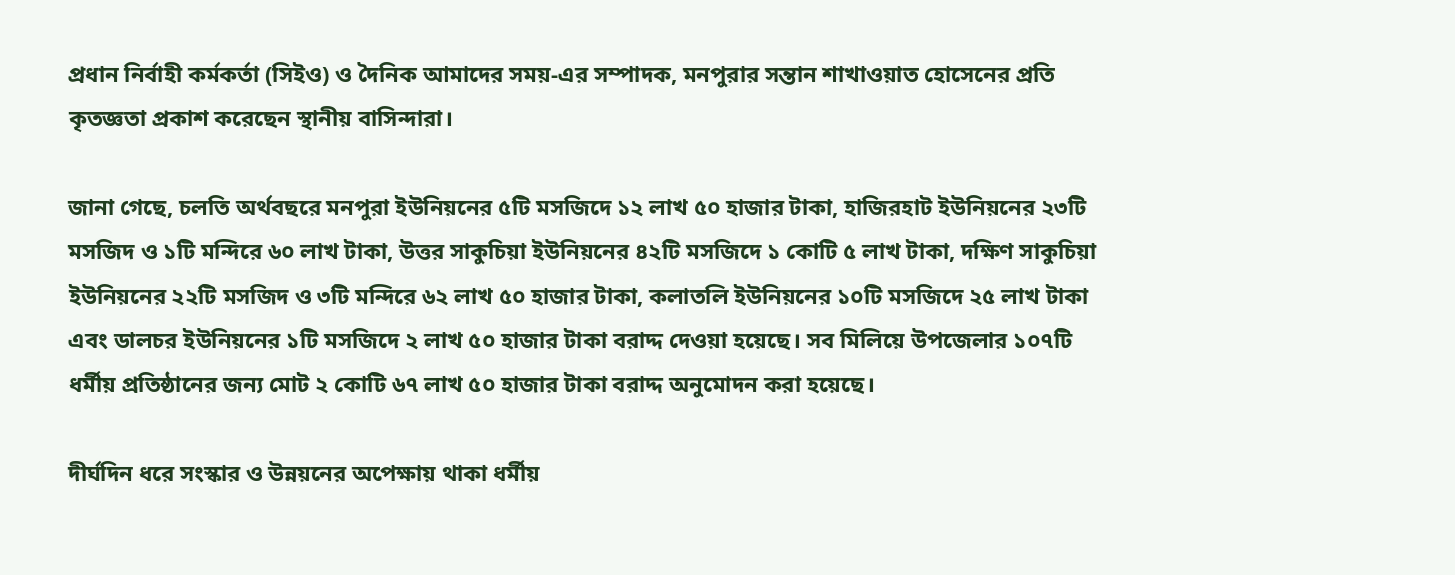প্রধান নির্বাহী কর্মকর্তা (সিইও) ও দৈনিক আমাদের সময়-এর সম্পাদক, মনপুরার সন্তান শাখাওয়াত হোসেনের প্রতি কৃতজ্ঞতা প্রকাশ করেছেন স্থানীয় বাসিন্দারা।

জানা গেছে, চলতি অর্থবছরে মনপুরা ইউনিয়নের ৫টি মসজিদে ১২ লাখ ৫০ হাজার টাকা, হাজিরহাট ইউনিয়নের ২৩টি মসজিদ ও ১টি মন্দিরে ৬০ লাখ টাকা, উত্তর সাকুচিয়া ইউনিয়নের ৪২টি মসজিদে ১ কোটি ৫ লাখ টাকা, দক্ষিণ সাকুচিয়া ইউনিয়নের ২২টি মসজিদ ও ৩টি মন্দিরে ৬২ লাখ ৫০ হাজার টাকা, কলাতলি ইউনিয়নের ১০টি মসজিদে ২৫ লাখ টাকা এবং ডালচর ইউনিয়নের ১টি মসজিদে ২ লাখ ৫০ হাজার টাকা বরাদ্দ দেওয়া হয়েছে। সব মিলিয়ে উপজেলার ১০৭টি ধর্মীয় প্রতিষ্ঠানের জন্য মোট ২ কোটি ৬৭ লাখ ৫০ হাজার টাকা বরাদ্দ অনুমোদন করা হয়েছে।

দীর্ঘদিন ধরে সংস্কার ও উন্নয়নের অপেক্ষায় থাকা ধর্মীয়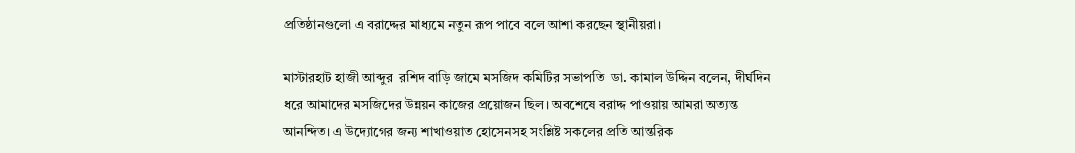প্রতিষ্ঠানগুলো এ বরাদ্দের মাধ্যমে নতুন রূপ পাবে বলে আশা করছেন স্থানীয়রা।

মাস্টারহাট হাজী আব্দুর  রশিদ বাড়ি জামে মসজিদ কমিটির সভাপতি  ডা. কামাল উদ্দিন বলেন, দীর্ঘদিন ধরে আমাদের মসজিদের উন্নয়ন কাজের প্রয়োজন ছিল। অবশেষে বরাদ্দ পাওয়ায় আমরা অত্যন্ত আনন্দিত। এ উদ্যোগের জন্য শাখাওয়াত হোসেনসহ সংশ্লিষ্ট সকলের প্রতি আন্তরিক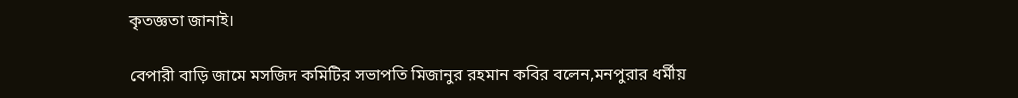কৃতজ্ঞতা জানাই।

বেপারী বাড়ি জামে মসজিদ কমিটির সভাপতি মিজানুর রহমান কবির বলেন,মনপুরার ধর্মীয়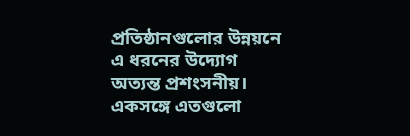প্রতিষ্ঠানগুলোর উন্নয়নে এ ধরনের উদ্যোগ অত্যন্ত প্রশংসনীয়। একসঙ্গে এতগুলো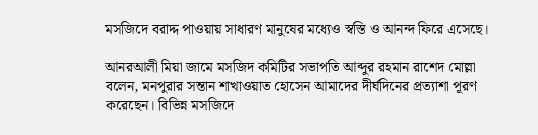মসজিদে বরাদ্দ পাওয়ায় সাধারণ মানুষের মধ্যেও স্বস্তি ও আনন্দ ফিরে এসেছে।

আনরআলী মিয়া জামে মসজিদ কমিটির সভাপতি আব্দুর রহমান রাশেদ মোল্লা বলেন, মনপুরার সন্তান শাখাওয়াত হোসেন আমাদের দীর্ঘদিনের প্রত্যাশা পূরণ করেছেন। বিভিন্ন মসজিদে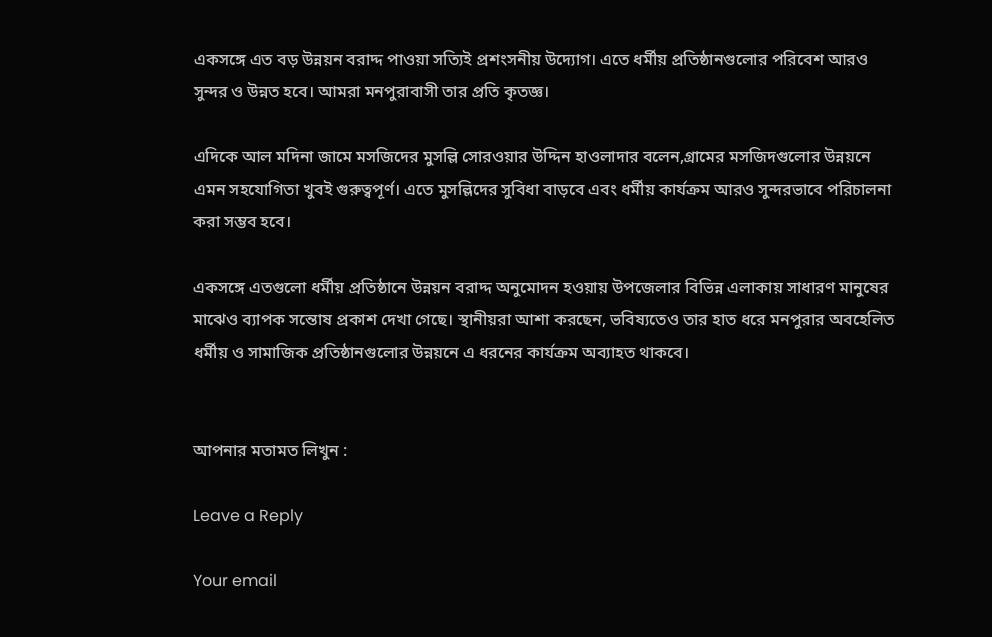একসঙ্গে এত বড় উন্নয়ন বরাদ্দ পাওয়া সত্যিই প্রশংসনীয় উদ্যোগ। এতে ধর্মীয় প্রতিষ্ঠানগুলোর পরিবেশ আরও সুন্দর ও উন্নত হবে। আমরা মনপুরাবাসী তার প্রতি কৃতজ্ঞ।

এদিকে আল মদিনা জামে মসজিদের মুসল্লি সোরওয়ার উদ্দিন হাওলাদার বলেন,গ্রামের মসজিদগুলোর উন্নয়নে এমন সহযোগিতা খুবই গুরুত্বপূর্ণ। এতে মুসল্লিদের সুবিধা বাড়বে এবং ধর্মীয় কার্যক্রম আরও সুন্দরভাবে পরিচালনা করা সম্ভব হবে।

একসঙ্গে এতগুলো ধর্মীয় প্রতিষ্ঠানে উন্নয়ন বরাদ্দ অনুমোদন হওয়ায় উপজেলার বিভিন্ন এলাকায় সাধারণ মানুষের মাঝেও ব্যাপক সন্তোষ প্রকাশ দেখা গেছে। স্থানীয়রা আশা করছেন, ভবিষ্যতেও তার হাত ধরে মনপুরার অবহেলিত ধর্মীয় ও সামাজিক প্রতিষ্ঠানগুলোর উন্নয়নে এ ধরনের কার্যক্রম অব্যাহত থাকবে।


আপনার মতামত লিখুন :

Leave a Reply

Your email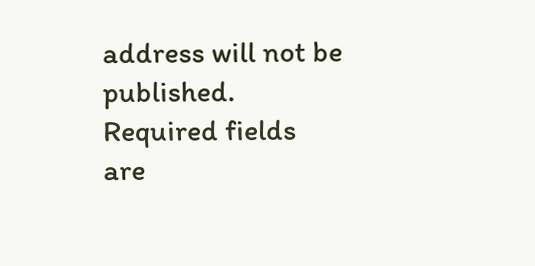address will not be published. Required fields are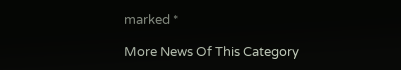marked *

More News Of This Category